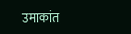उमाकांत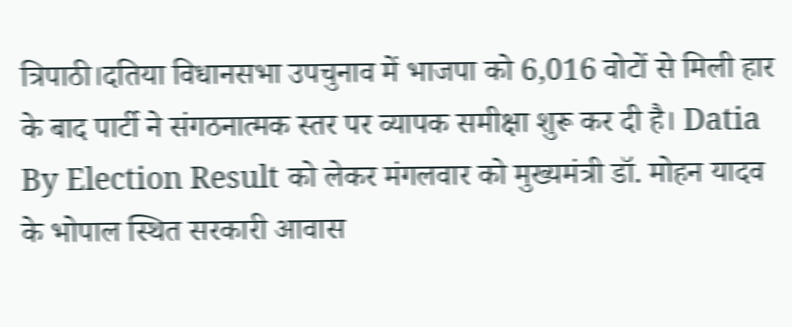त्रिपाठी।दतिया विधानसभा उपचुनाव में भाजपा को 6,016 वोटों से मिली हार के बाद पार्टी ने संगठनात्मक स्तर पर व्यापक समीक्षा शुरू कर दी है। Datia By Election Result को लेकर मंगलवार को मुख्यमंत्री डॉ. मोहन यादव के भोपाल स्थित सरकारी आवास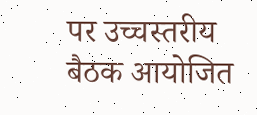पर उच्चस्तरीय बैठक आयोजित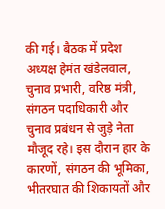की गई। बैठक में प्रदेश अध्यक्ष हेमंत खंडेलवाल, चुनाव प्रभारी, वरिष्ठ मंत्री, संगठन पदाधिकारी और चुनाव प्रबंधन से जुड़े नेता मौजूद रहे। इस दौरान हार के कारणों, संगठन की भूमिका, भीतरघात की शिकायतों और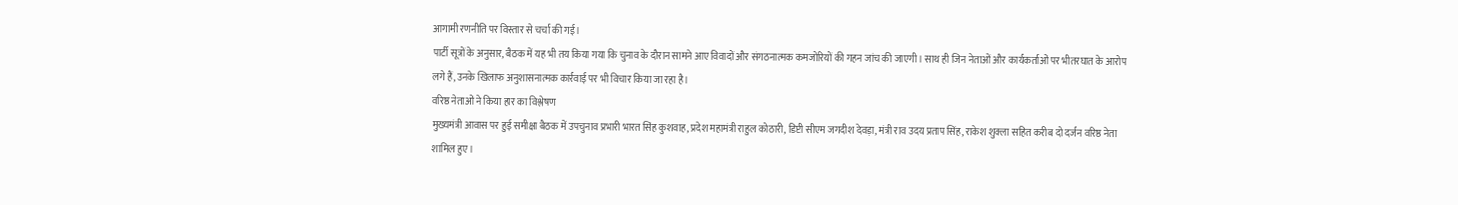आगामी रणनीति पर विस्तार से चर्चा की गई।
पार्टी सूत्रों के अनुसार, बैठक में यह भी तय किया गया कि चुनाव के दौरान सामने आए विवादों और संगठनात्मक कमजोरियों की गहन जांच की जाएगी। साथ ही जिन नेताओं और कार्यकर्ताओं पर भीतरघात के आरोप लगे हैं, उनके खिलाफ अनुशासनात्मक कार्रवाई पर भी विचार किया जा रहा है।
वरिष्ठ नेताओं ने किया हार का विश्लेषण
मुख्यमंत्री आवास पर हुई समीक्षा बैठक में उपचुनाव प्रभारी भारत सिंह कुशवाह, प्रदेश महामंत्री राहुल कोठारी, डिप्टी सीएम जगदीश देवड़ा, मंत्री राव उदय प्रताप सिंह, राकेश शुक्ला सहित करीब दो दर्जन वरिष्ठ नेता शामिल हुए।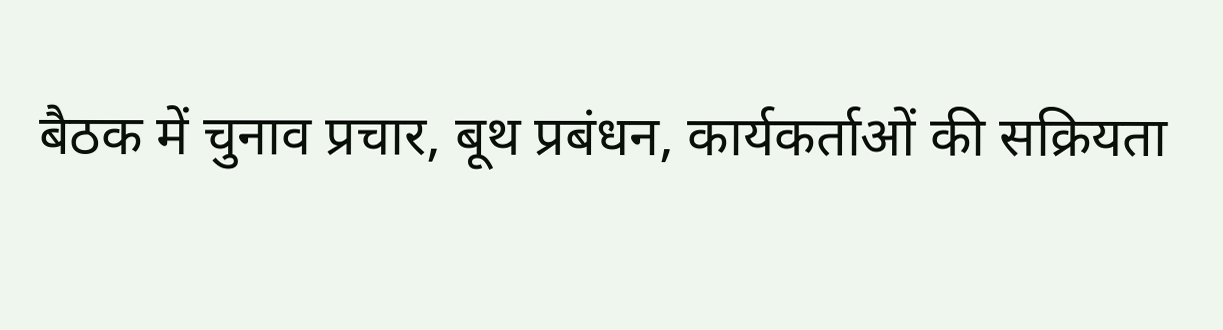बैठक में चुनाव प्रचार, बूथ प्रबंधन, कार्यकर्ताओं की सक्रियता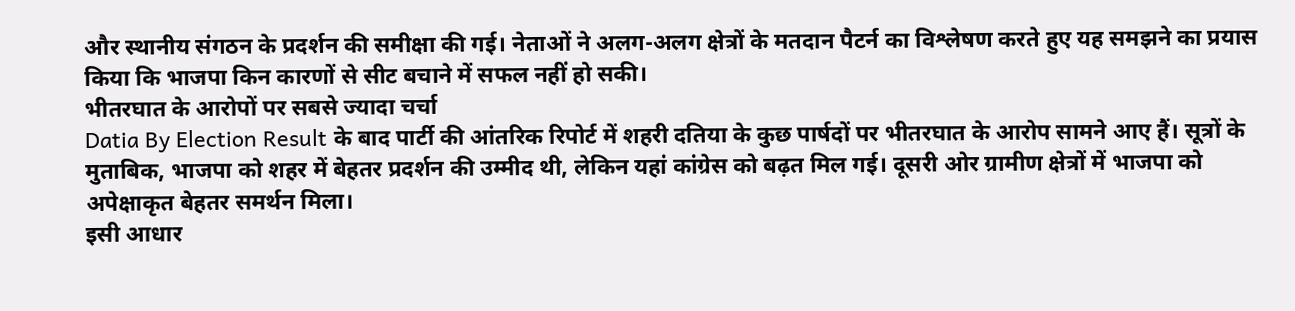और स्थानीय संगठन के प्रदर्शन की समीक्षा की गई। नेताओं ने अलग-अलग क्षेत्रों के मतदान पैटर्न का विश्लेषण करते हुए यह समझने का प्रयास किया कि भाजपा किन कारणों से सीट बचाने में सफल नहीं हो सकी।
भीतरघात के आरोपों पर सबसे ज्यादा चर्चा
Datia By Election Result के बाद पार्टी की आंतरिक रिपोर्ट में शहरी दतिया के कुछ पार्षदों पर भीतरघात के आरोप सामने आए हैं। सूत्रों के मुताबिक, भाजपा को शहर में बेहतर प्रदर्शन की उम्मीद थी, लेकिन यहां कांग्रेस को बढ़त मिल गई। दूसरी ओर ग्रामीण क्षेत्रों में भाजपा को अपेक्षाकृत बेहतर समर्थन मिला।
इसी आधार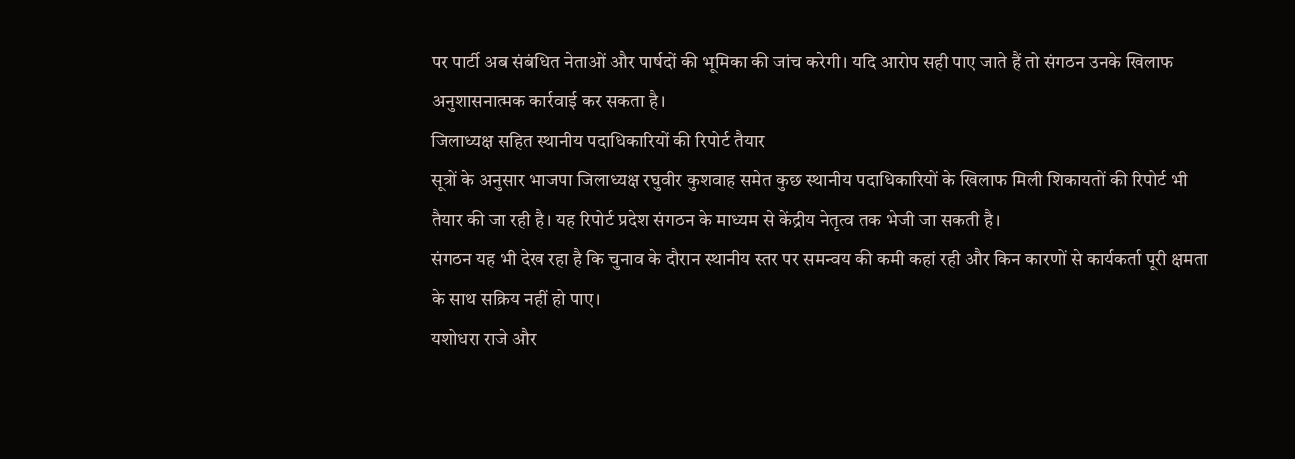पर पार्टी अब संबंधित नेताओं और पार्षदों की भूमिका की जांच करेगी। यदि आरोप सही पाए जाते हैं तो संगठन उनके खिलाफ अनुशासनात्मक कार्रवाई कर सकता है।
जिलाध्यक्ष सहित स्थानीय पदाधिकारियों की रिपोर्ट तैयार
सूत्रों के अनुसार भाजपा जिलाध्यक्ष रघुवीर कुशवाह समेत कुछ स्थानीय पदाधिकारियों के खिलाफ मिली शिकायतों की रिपोर्ट भी तैयार की जा रही है। यह रिपोर्ट प्रदेश संगठन के माध्यम से केंद्रीय नेतृत्व तक भेजी जा सकती है।
संगठन यह भी देख रहा है कि चुनाव के दौरान स्थानीय स्तर पर समन्वय की कमी कहां रही और किन कारणों से कार्यकर्ता पूरी क्षमता के साथ सक्रिय नहीं हो पाए।
यशोधरा राजे और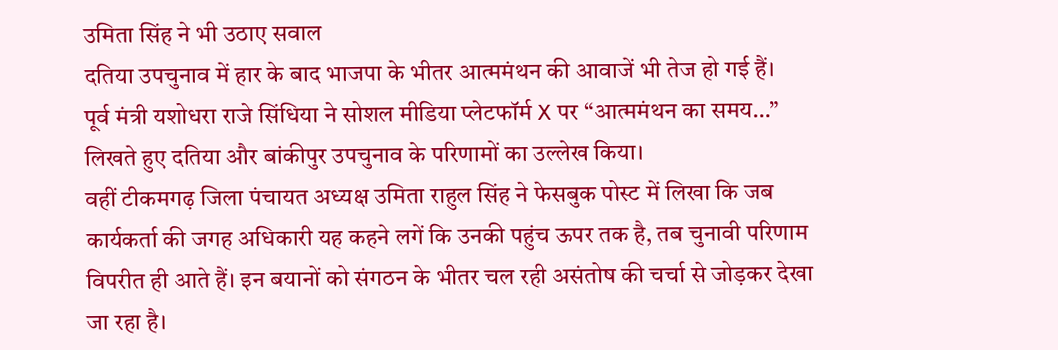उमिता सिंह ने भी उठाए सवाल
दतिया उपचुनाव में हार के बाद भाजपा के भीतर आत्ममंथन की आवाजें भी तेज हो गई हैं।
पूर्व मंत्री यशोधरा राजे सिंधिया ने सोशल मीडिया प्लेटफॉर्म X पर “आत्ममंथन का समय…” लिखते हुए दतिया और बांकीपुर उपचुनाव के परिणामों का उल्लेख किया।
वहीं टीकमगढ़ जिला पंचायत अध्यक्ष उमिता राहुल सिंह ने फेसबुक पोस्ट में लिखा कि जब कार्यकर्ता की जगह अधिकारी यह कहने लगें कि उनकी पहुंच ऊपर तक है, तब चुनावी परिणाम विपरीत ही आते हैं। इन बयानों को संगठन के भीतर चल रही असंतोष की चर्चा से जोड़कर देखा जा रहा है।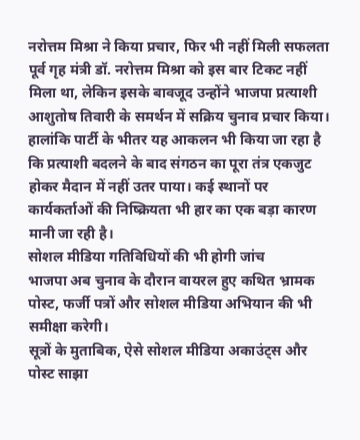नरोत्तम मिश्रा ने किया प्रचार, फिर भी नहीं मिली सफलता
पूर्व गृह मंत्री डॉ. नरोत्तम मिश्रा को इस बार टिकट नहीं मिला था, लेकिन इसके बावजूद उन्होंने भाजपा प्रत्याशी आशुतोष तिवारी के समर्थन में सक्रिय चुनाव प्रचार किया।
हालांकि पार्टी के भीतर यह आकलन भी किया जा रहा है कि प्रत्याशी बदलने के बाद संगठन का पूरा तंत्र एकजुट होकर मैदान में नहीं उतर पाया। कई स्थानों पर कार्यकर्ताओं की निष्क्रियता भी हार का एक बड़ा कारण मानी जा रही है।
सोशल मीडिया गतिविधियों की भी होगी जांच
भाजपा अब चुनाव के दौरान वायरल हुए कथित भ्रामक पोस्ट, फर्जी पत्रों और सोशल मीडिया अभियान की भी समीक्षा करेगी।
सूत्रों के मुताबिक, ऐसे सोशल मीडिया अकाउंट्स और पोस्ट साझा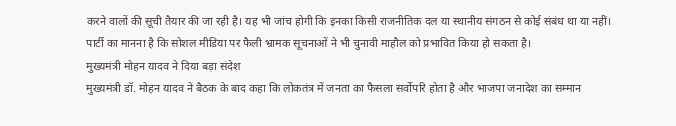करने वालों की सूची तैयार की जा रही है। यह भी जांच होगी कि इनका किसी राजनीतिक दल या स्थानीय संगठन से कोई संबंध था या नहीं।
पार्टी का मानना है कि सोशल मीडिया पर फैली भ्रामक सूचनाओं ने भी चुनावी माहौल को प्रभावित किया हो सकता है।
मुख्यमंत्री मोहन यादव ने दिया बड़ा संदेश
मुख्यमंत्री डॉ. मोहन यादव ने बैठक के बाद कहा कि लोकतंत्र में जनता का फैसला सर्वोपरि होता है और भाजपा जनादेश का सम्मान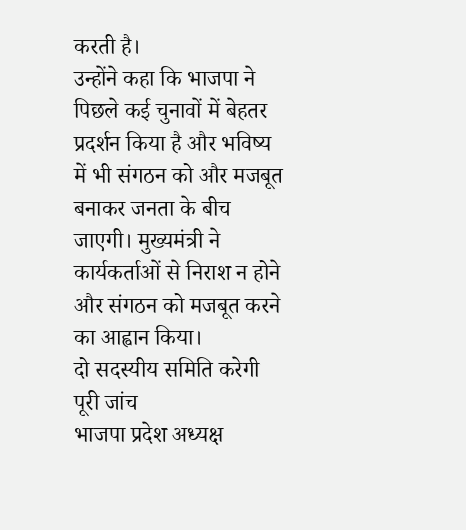करती है।
उन्होंने कहा कि भाजपा ने पिछले कई चुनावों में बेहतर प्रदर्शन किया है और भविष्य में भी संगठन को और मजबूत बनाकर जनता के बीच जाएगी। मुख्यमंत्री ने कार्यकर्ताओं से निराश न होने और संगठन को मजबूत करने का आह्वान किया।
दो सदस्यीय समिति करेगी पूरी जांच
भाजपा प्रदेश अध्यक्ष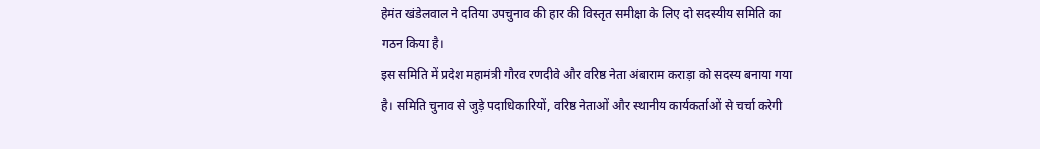हेमंत खंडेलवाल ने दतिया उपचुनाव की हार की विस्तृत समीक्षा के लिए दो सदस्यीय समिति का गठन किया है।
इस समिति में प्रदेश महामंत्री गौरव रणदीवे और वरिष्ठ नेता अंबाराम कराड़ा को सदस्य बनाया गया है। समिति चुनाव से जुड़े पदाधिकारियों, वरिष्ठ नेताओं और स्थानीय कार्यकर्ताओं से चर्चा करेगी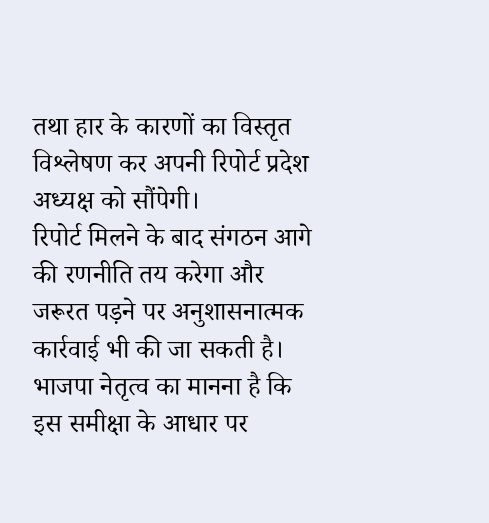तथा हार के कारणों का विस्तृत विश्लेषण कर अपनी रिपोर्ट प्रदेश अध्यक्ष को सौंपेगी।
रिपोर्ट मिलने के बाद संगठन आगे की रणनीति तय करेगा और जरूरत पड़ने पर अनुशासनात्मक कार्रवाई भी की जा सकती है। भाजपा नेतृत्व का मानना है कि इस समीक्षा के आधार पर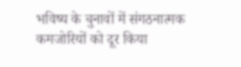भविष्य के चुनावों में संगठनात्मक कमजोरियों को दूर किया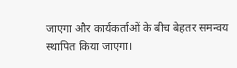जाएगा और कार्यकर्ताओं के बीच बेहतर समन्वय स्थापित किया जाएगा।